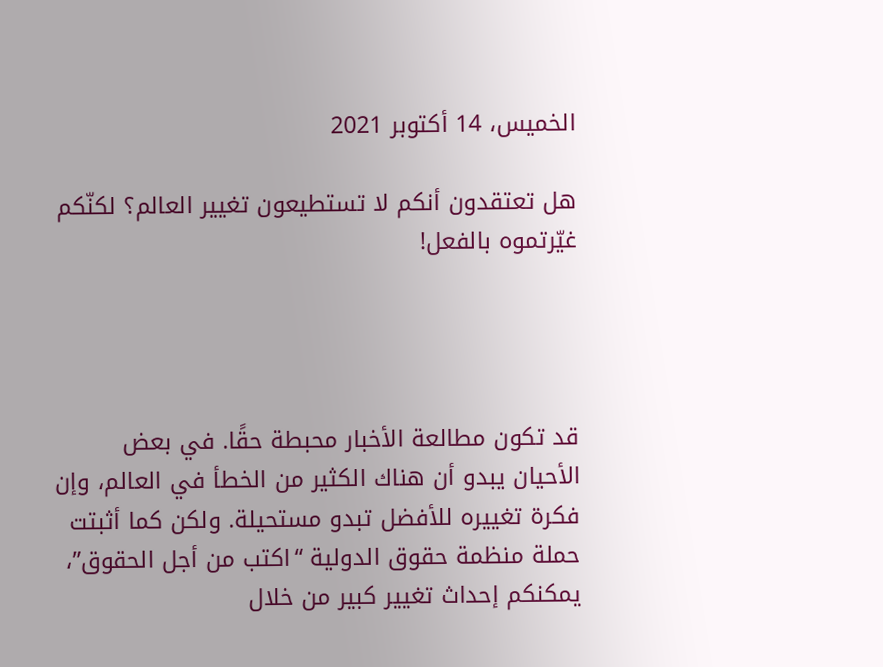الخميس، 14 أكتوبر 2021

هل تعتقدون أنكم لا تستطيعون تغيير العالم؟ لكنّكم غيّرتموه بالفعل!




قد تكون مطالعة الأخبار محبطة حقًا. في بعض الأحيان يبدو أن هناك الكثير من الخطأ في العالم، وإن فكرة تغييره للأفضل تبدو مستحيلة. ولكن كما أثبتت حملة منظمة حقوق الدولية “اكتب من أجل الحقوق”، يمكنكم إحداث تغيير كبير من خلال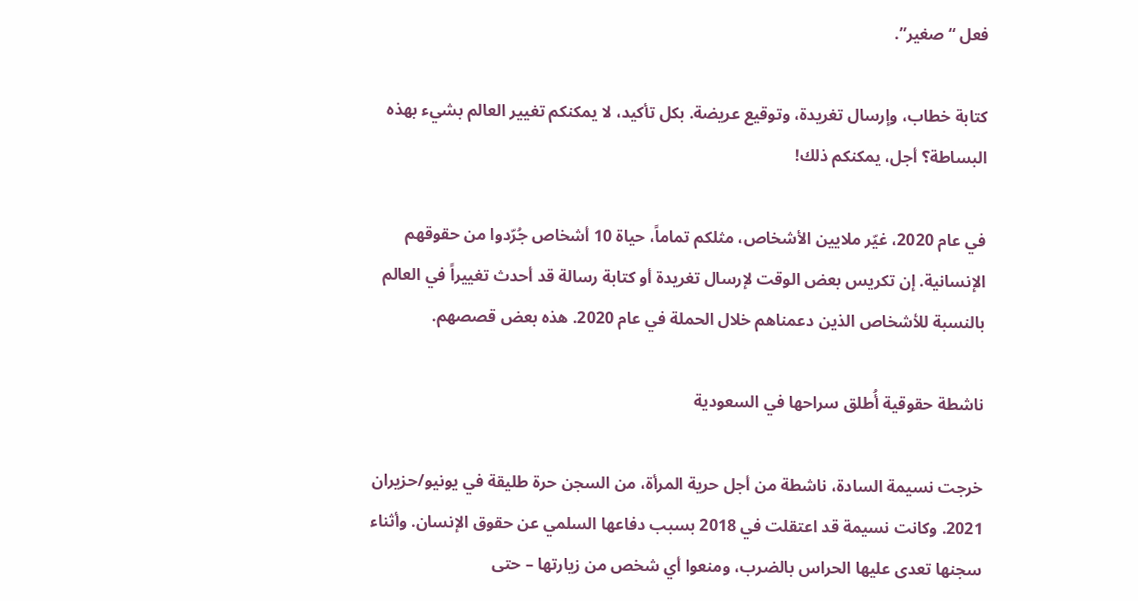فعل “صغير”.

كتابة خطاب، وإرسال تغريدة، وتوقيع عريضة. بكل تأكيد، لا يمكنكم تغيير العالم بشيء بهذه البساطة؟ أجل، يمكنكم ذلك!

في عام 2020، غيّر ملايين الأشخاص، مثلكم تماماً، حياة 10 أشخاص جُرّدوا من حقوقهم الإنسانية. إن تكريس بعض الوقت لإرسال تغريدة أو كتابة رسالة قد أحدث تغييراً في العالم بالنسبة للأشخاص الذين دعمناهم خلال الحملة في عام 2020. هذه بعض قصصهم.

ناشطة حقوقية أُطلق سراحها في السعودية

خرجت نسيمة السادة، ناشطة من أجل حرية المرأة، من السجن حرة طليقة في يونيو/حزيران 2021. وكانت نسيمة قد اعتقلت في 2018 بسبب دفاعها السلمي عن حقوق الإنسان. وأثناء سجنها تعدى عليها الحراس بالضرب، ومنعوا أي شخص من زيارتها – حتى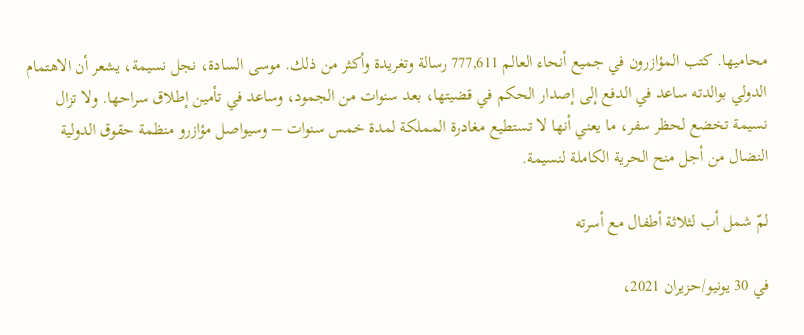محاميها. كتب المؤازرون في جميع أنحاء العالم 777,611 رسالة وتغريدة وأكثر من ذلك. موسى السادة، نجل نسيمة، يشعر أن الاهتمام الدولي بوالدته ساعد في الدفع إلى إصدار الحكم في قضيتها، بعد سنوات من الجمود، وساعد في تأمين إطلاق سراحها. ولا تزال نسيمة تخضع لحظر سفر، ما يعني أنها لا تستطيع مغادرة المملكة لمدة خمس سنوات – وسيواصل مؤازرو منظمة حقوق الدولية النضال من أجل منح الحرية الكاملة لنسيمة.

لمّ شمل أب لثلاثة أطفال مع أسرته

في 30 يونيو/حزيران 2021،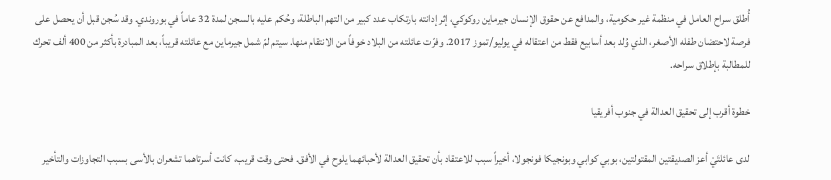أُطلق سراح العامل في منظمة غير حكومية، والمدافع عن حقوق الإنسان جيرماين روكوكي، إثر إدانته بارتكاب عدد كبير من التهم الباطلة، وحُكم عليه بالسجن لمدة 32 عاماً في بوروندي. وقد سُجن قبل أن يحصل على فرصة لاحتضان طفله الأصغر، الذي وُلد بعد أسابيع فقط من اعتقاله في يوليو/تموز 2017. وفرّت عائلته من البلاد خوفاً من الانتقام منها. سيتم لمّ شمل جيرماين مع عائلته قريباً، بعد المبادرة بأكثر من 400 ألف تحرك للمطالبة بإطلاق سراحه.

خطوة أقرب إلى تحقيق العدالة في جنوب أفريقيا

لدى عائلتَيْ أعز الصديقتين المقتولتين، بوبي كوابي وبونجيكا فونجولا، أخيراً سبب للاعتقاد بأن تحقيق العدالة لأحبائهما يلوح في الأفق. فحتى وقت قريب، كانت أسرتاهما تشعران بالأسى بسبب التجاوزات والتأخير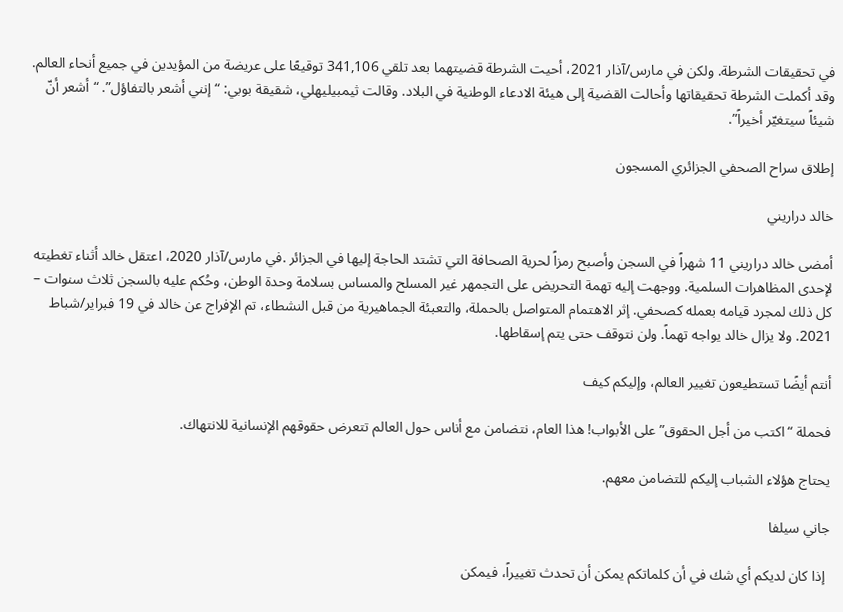في تحقيقات الشرطة. ولكن في مارس/آذار 2021، أحيت الشرطة قضيتهما بعد تلقي 341,106 توقيعًا على عريضة من المؤيدين في جميع أنحاء العالم. وقد أكملت الشرطة تحقيقاتها وأحالت القضية إلى هيئة الادعاء الوطنية في البلاد. وقالت ثيمبيليهلي، شقيقة بوبي: “إنني أشعر بالتفاؤل”. “أشعر أنّ شيئاً سيتغيّر أخيراً”.

إطلاق سراح الصحفي الجزائري المسجون

خالد دراريني

أمضى خالد دراريني 11 شهراً في السجن وأصبح رمزاً لحرية الصحافة التي تشتد الحاجة إليها في الجزائر .في مارس/آذار 2020، اعتقل خالد أثناء تغطيته لإحدى المظاهرات السلمية. ووجهت إليه تهمة التحريض على التجمهر غير المسلح والمساس بسلامة وحدة الوطن، وحُكم عليه بالسجن ثلاث سنوات – كل ذلك لمجرد قيامه بعمله كصحفي. إثر الاهتمام المتواصل بالحملة، والتعبئة الجماهيرية من قبل النشطاء، تم الإفراج عن خالد في 19 فبراير/شباط 2021. ولا يزال خالد يواجه تهماً. ولن نتوقف حتى يتم إسقاطها.

أنتم أيضًا تستطيعون تغيير العالم، وإليكم كيف

فحملة “اكتب من أجل الحقوق” على الأبواب! هذا العام، نتضامن مع أناس حول العالم تتعرض حقوقهم الإنسانية للانتهاك.

يحتاج هؤلاء الشباب إليكم للتضامن معهم.

جاني سيلفا

 إذا كان لديكم أي شك في أن كلماتكم يمكن أن تحدث تغييراً، فيمكن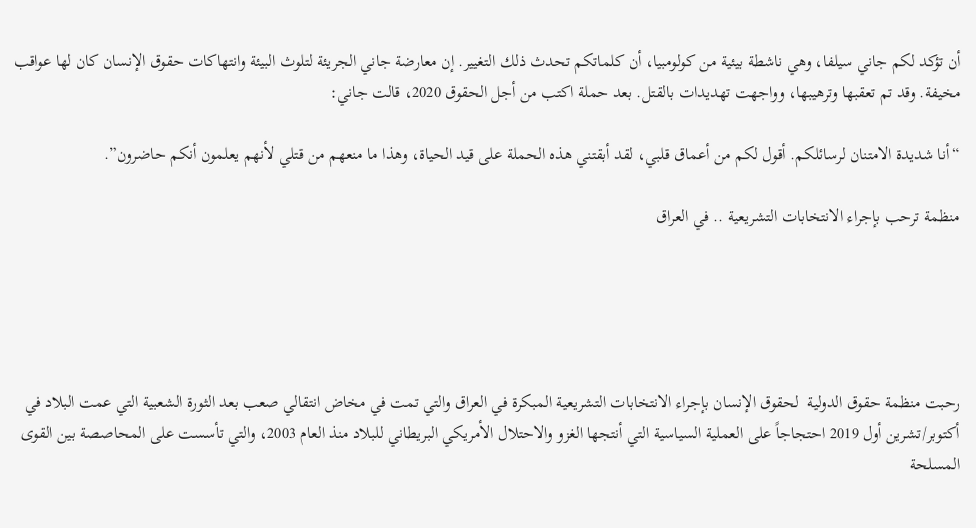أن تؤكد لكم جاني سيلفا، وهي ناشطة بيئية من كولومبيا، أن كلماتكم تحدث ذلك التغيير. إن معارضة جاني الجريئة لتلوث البيئة وانتهاكات حقوق الإنسان كان لها عواقب مخيفة. وقد تم تعقبها وترهيبها، وواجهت تهديدات بالقتل. بعد حملة اكتب من أجل الحقوق 2020، قالت جاني:

“أنا شديدة الامتنان لرسائلكم. أقول لكم من أعماق قلبي، لقد أبقتني هذه الحملة على قيد الحياة، وهذا ما منعهم من قتلي لأنهم يعلمون أنكم حاضرون”.

منظمة ترحب بإجراء الانتخابات التشريعية .. في العراق





رحبت منظمة حقوق الدولية  لحقوق الإنسان بإجراء الانتخابات التشريعية المبكرة في العراق والتي تمت في مخاض انتقالي صعب بعد الثورة الشعبية التي عمت البلاد في أكتوبر/تشرين أول 2019 احتجاجاً على العملية السياسية التي أنتجها الغزو والاحتلال الأمريكي البريطاني للبلاد منذ العام 2003، والتي تأسست على المحاصصة بين القوى المسلحة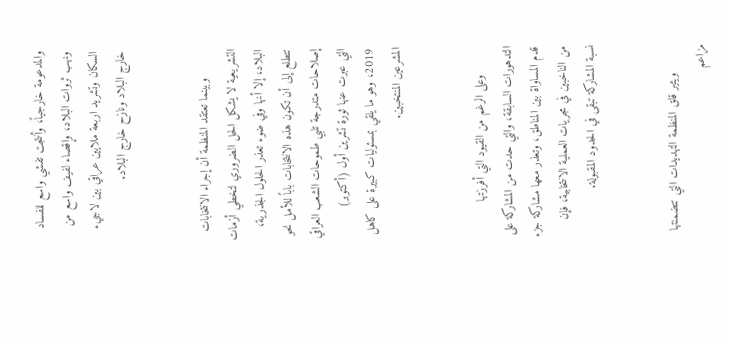والمدعومة خارجياً، وأنتجت تفشي واسع للفساد ونهب ثروات البلاد، وإقصاء لفيف واسع من السكان وتشريد اربعة ملايين عراقي بين لاجيء خارج البلاد ونازح خارج البلاد.


        وبينما تعتقد المنظمة أن إجراء الانتخابات التشريعية لا يشكل الحل الضروري لتخطي أزمات البلاد، إلا أنها وفي ضوء تعذر الحلول الجذرية، تتطلع إلى أن تكون هذه الانتخابات باباً للأمل نحو إصلاحات متدرجة تلبي طموحات الشعب العراقي التي عبرت عنها ثورة تشرين أول (أكتوبر) 2019، وهو ما يلقي بمسئوليات كبيرة على كاهل المشرعين المنتخبين.


        وعلى الرغم من القيود التي أفرزتها التدهورات السابقة، والتي حدت من المشاركة على قدم المساواة بين المناطق، وتعذر معها مشاركة جزء من الناخبين في مجريات العملية الانتخابية، فإن نسبة المشاركة تبقى في الحدود المقبولة.


        ويثير قلق المنظمة التهديدات التي تتضمنتها مزاعم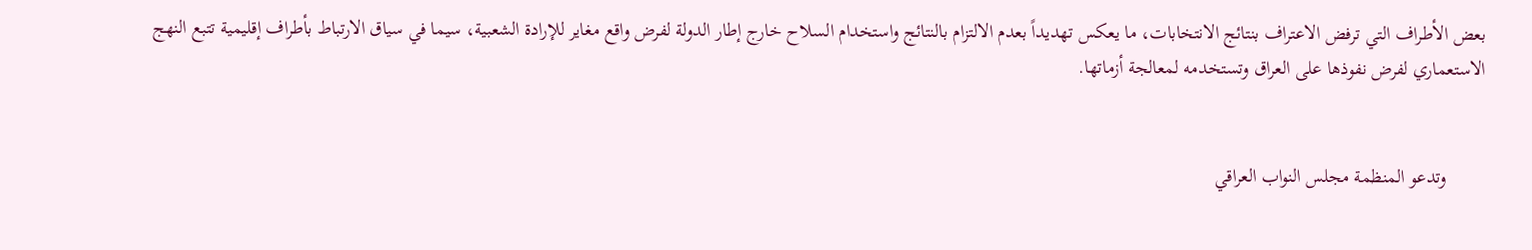بعض الأطراف التي ترفض الاعتراف بنتائج الانتخابات، ما يعكس تهديداً بعدم الالتزام بالنتائج واستخدام السلاح خارج إطار الدولة لفرض واقع مغاير للإرادة الشعبية، سيما في سياق الارتباط بأطراف إقليمية تتبع النهج الاستعماري لفرض نفوذها على العراق وتستخدمه لمعالجة أزماتها.


        وتدعو المنظمة مجلس النواب العراقي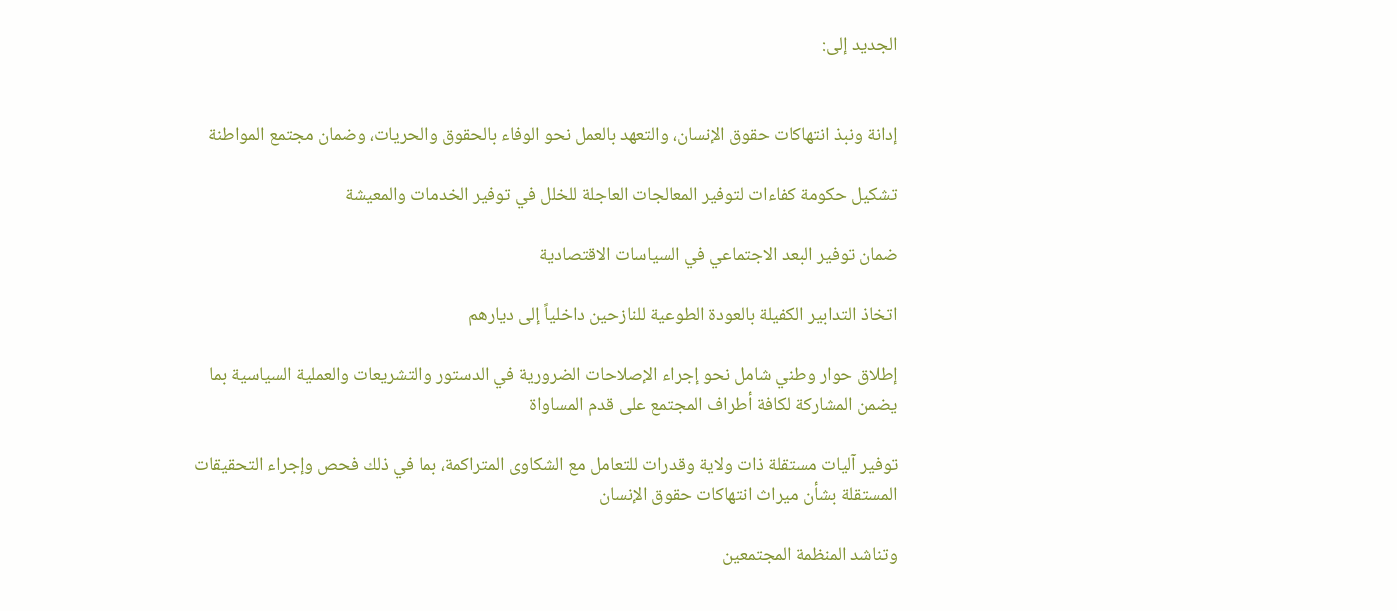الجديد إلى:


إدانة ونبذ انتهاكات حقوق الإنسان، والتعهد بالعمل نحو الوفاء بالحقوق والحريات، وضمان مجتمع المواطنة

تشكيل حكومة كفاءات لتوفير المعالجات العاجلة للخلل في توفير الخدمات والمعيشة

ضمان توفير البعد الاجتماعي في السياسات الاقتصادية

اتخاذ التدابير الكفيلة بالعودة الطوعية للنازحين داخلياً إلى ديارهم

إطلاق حوار وطني شامل نحو إجراء الإصلاحات الضرورية في الدستور والتشريعات والعملية السياسية بما يضمن المشاركة لكافة أطراف المجتمع على قدم المساواة

توفير آليات مستقلة ذات ولاية وقدرات للتعامل مع الشكاوى المتراكمة، بما في ذلك فحص وإجراء التحقيقات المستقلة بشأن ميراث انتهاكات حقوق الإنسان

وتناشد المنظمة المجتمعين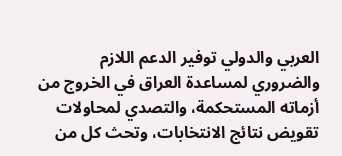العربي والدولي توفير الدعم اللازم والضروري لمساعدة العراق في الخروج من أزماته المستحكمة، والتصدي لمحاولات تقويض نتائج الانتخابات، وتحث كل من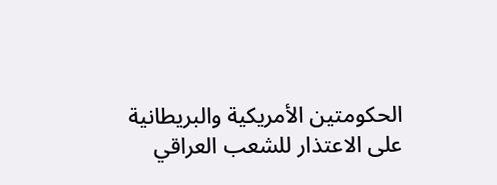الحكومتين الأمريكية والبريطانية على الاعتذار للشعب العراقي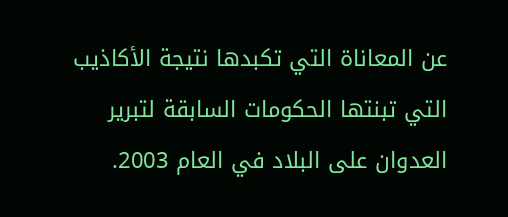عن المعاناة التي تكبدها نتيجة الأكاذيب التي تبنتها الحكومات السابقة لتبرير العدوان على البلاد في العام 2003.